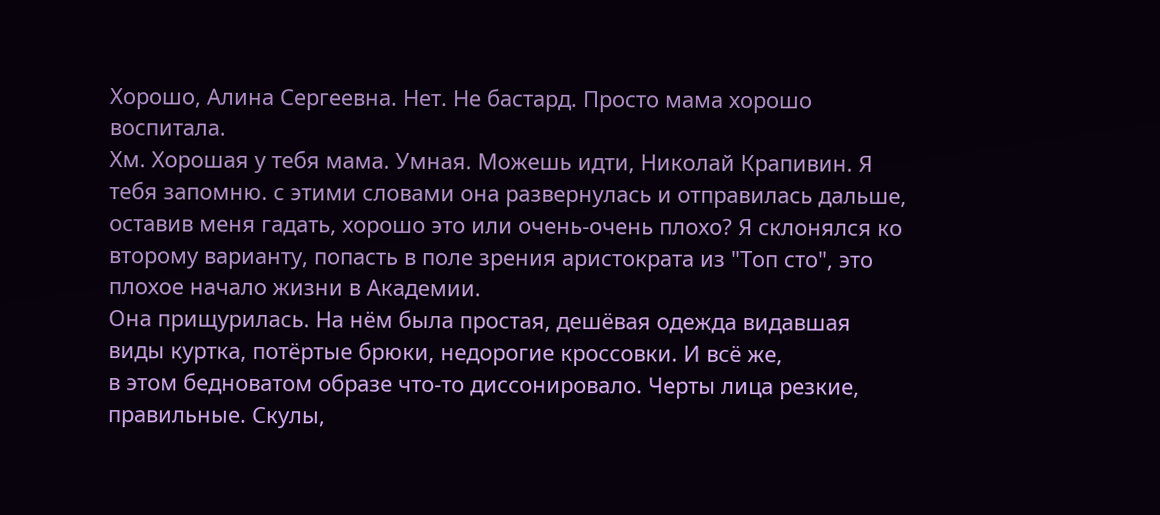Хорошо, Алина Сергеевна. Нет. Не бастард. Просто мама хорошо воспитала.
Хм. Хорошая у тебя мама. Умная. Можешь идти, Николай Крапивин. Я тебя запомню. с этими словами она развернулась и отправилась дальше, оставив меня гадать, хорошо это или очень-очень плохо? Я склонялся ко второму варианту, попасть в поле зрения аристократа из "Топ сто", это плохое начало жизни в Академии.
Она прищурилась. На нём была простая, дешёвая одежда видавшая виды куртка, потёртые брюки, недорогие кроссовки. И всё же,
в этом бедноватом образе что-то диссонировало. Черты лица резкие, правильные. Скулы,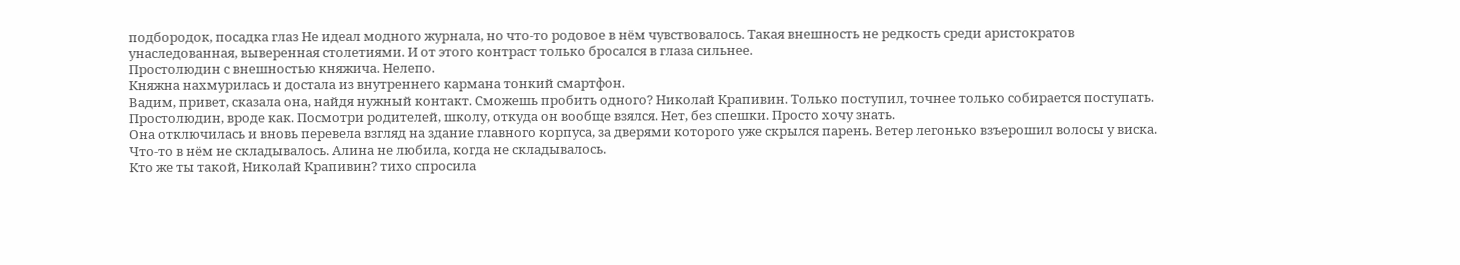подбородок, посадка глаз Не идеал модного журнала, но что-то родовое в нём чувствовалось. Такая внешность не редкость среди аристократов унаследованная, выверенная столетиями. И от этого контраст только бросался в глаза сильнее.
Простолюдин с внешностью княжича. Нелепо.
Княжна нахмурилась и достала из внутреннего кармана тонкий смартфон.
Вадим, привет, сказала она, найдя нужный контакт. Сможешь пробить одного? Николай Крапивин. Только поступил, точнее только собирается поступать. Простолюдин, вроде как. Посмотри родителей, школу, откуда он вообще взялся. Нет, без спешки. Просто хочу знать.
Она отключилась и вновь перевела взгляд на здание главного корпуса, за дверями которого уже скрылся парень. Ветер легонько взъерошил волосы у виска.
Что-то в нём не складывалось. Алина не любила, когда не складывалось.
Кто же ты такой, Николай Крапивин? тихо спросила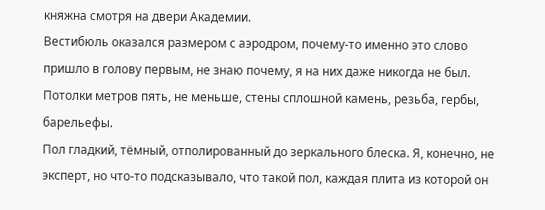княжна смотря на двери Академии.
Вестибюль оказался размером с аэродром, почему-то именно это слово пришло в голову первым, не знаю почему, я на них даже никогда не был. Потолки метров пять, не меньше, стены сплошной камень, резьба, гербы, барельефы.
Пол гладкий, тёмный, отполированный до зеркального блеска. Я, конечно, не эксперт, но что-то подсказывало, что такой пол, каждая плита из которой он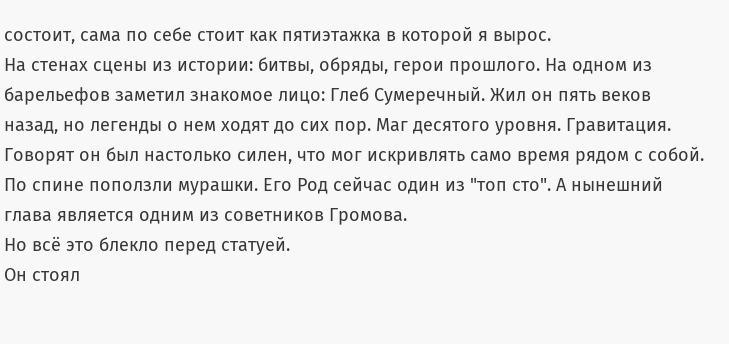состоит, сама по себе стоит как пятиэтажка в которой я вырос.
На стенах сцены из истории: битвы, обряды, герои прошлого. На одном из барельефов заметил знакомое лицо: Глеб Сумеречный. Жил он пять веков назад, но легенды о нем ходят до сих пор. Маг десятого уровня. Гравитация. Говорят он был настолько силен, что мог искривлять само время рядом с собой. По спине поползли мурашки. Его Род сейчас один из "топ сто". А нынешний глава является одним из советников Громова.
Но всё это блекло перед статуей.
Он стоял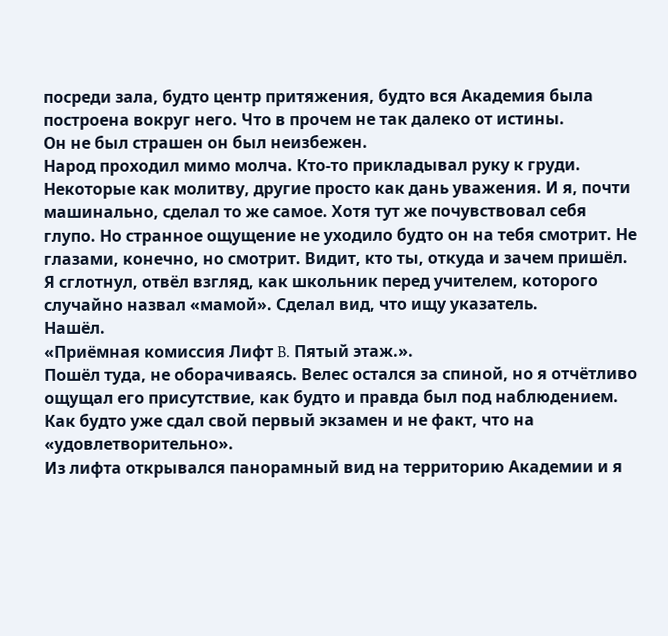посреди зала, будто центр притяжения, будто вся Академия была построена вокруг него. Что в прочем не так далеко от истины.
Он не был страшен он был неизбежен.
Народ проходил мимо молча. Кто-то прикладывал руку к груди. Некоторые как молитву, другие просто как дань уважения. И я, почти машинально, сделал то же самое. Хотя тут же почувствовал себя глупо. Но странное ощущение не уходило будто он на тебя смотрит. Не глазами, конечно, но смотрит. Видит, кто ты, откуда и зачем пришёл.
Я сглотнул, отвёл взгляд, как школьник перед учителем, которого случайно назвал «мамой». Сделал вид, что ищу указатель.
Нашёл.
«Приёмная комиссия Лифт B. Пятый этаж.».
Пошёл туда, не оборачиваясь. Велес остался за спиной, но я отчётливо ощущал его присутствие, как будто и правда был под наблюдением. Как будто уже сдал свой первый экзамен и не факт, что на «удовлетворительно».
Из лифта открывался панорамный вид на территорию Академии и я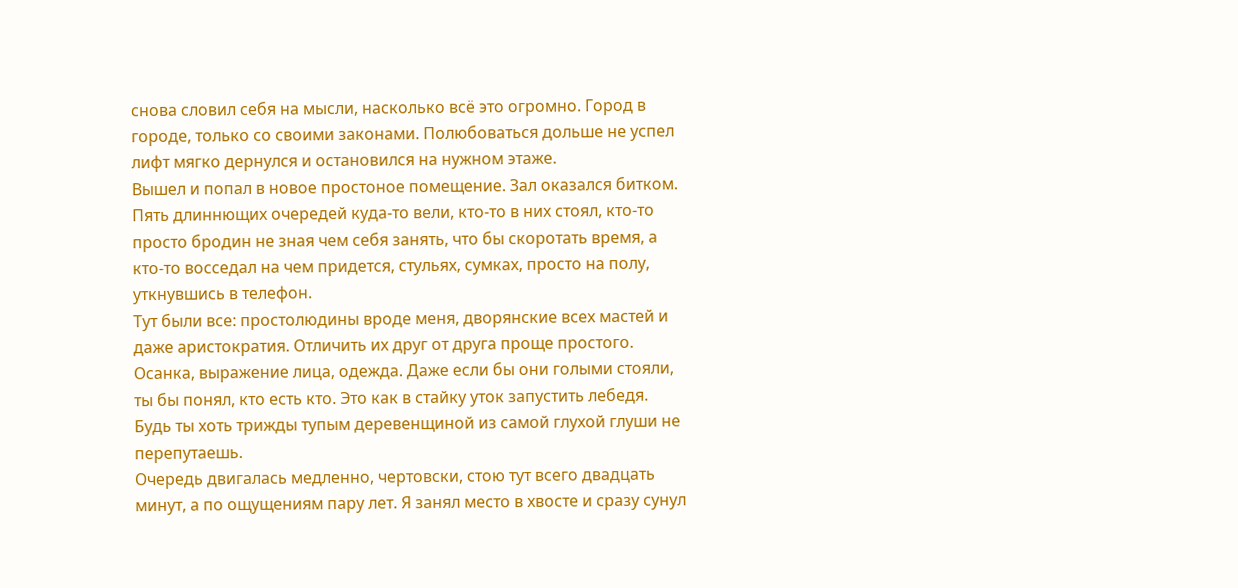снова словил себя на мысли, насколько всё это огромно. Город в городе, только со своими законами. Полюбоваться дольше не успел лифт мягко дернулся и остановился на нужном этаже.
Вышел и попал в новое простоное помещение. Зал оказался битком. Пять длиннющих очередей куда-то вели, кто-то в них стоял, кто-то просто бродин не зная чем себя занять, что бы скоротать время, а кто-то восседал на чем придется, стульях, сумках, просто на полу, уткнувшись в телефон.
Тут были все: простолюдины вроде меня, дворянские всех мастей и даже аристократия. Отличить их друг от друга проще простого. Осанка, выражение лица, одежда. Даже если бы они голыми стояли, ты бы понял, кто есть кто. Это как в стайку уток запустить лебедя. Будь ты хоть трижды тупым деревенщиной из самой глухой глуши не перепутаешь.
Очередь двигалась медленно, чертовски, стою тут всего двадцать минут, а по ощущениям пару лет. Я занял место в хвосте и сразу сунул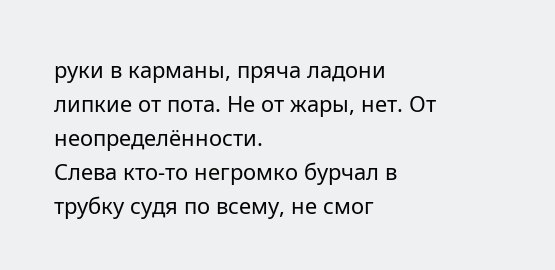руки в карманы, пряча ладони липкие от пота. Не от жары, нет. От неопределённости.
Слева кто-то негромко бурчал в трубку судя по всему, не смог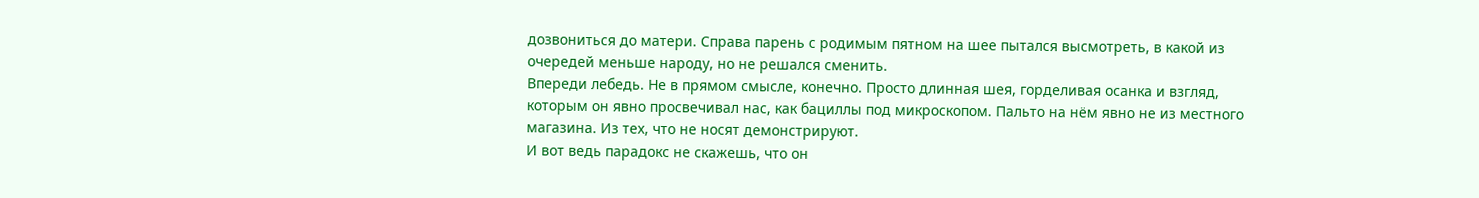дозвониться до матери. Справа парень с родимым пятном на шее пытался высмотреть, в какой из очередей меньше народу, но не решался сменить.
Впереди лебедь. Не в прямом смысле, конечно. Просто длинная шея, горделивая осанка и взгляд, которым он явно просвечивал нас, как бациллы под микроскопом. Пальто на нём явно не из местного магазина. Из тех, что не носят демонстрируют.
И вот ведь парадокс не скажешь, что он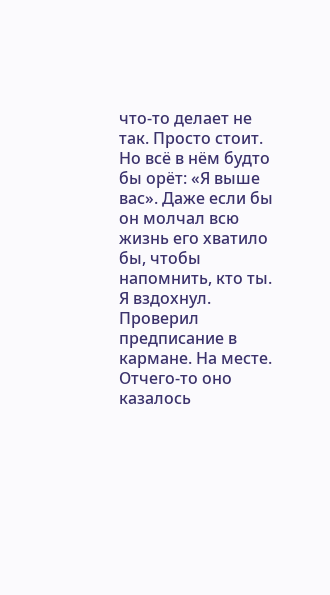что-то делает не так. Просто стоит. Но всё в нём будто бы орёт: «Я выше вас». Даже если бы он молчал всю жизнь его хватило бы, чтобы напомнить, кто ты.
Я вздохнул. Проверил предписание в кармане. На месте. Отчего-то оно казалось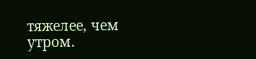тяжелее, чем утром.